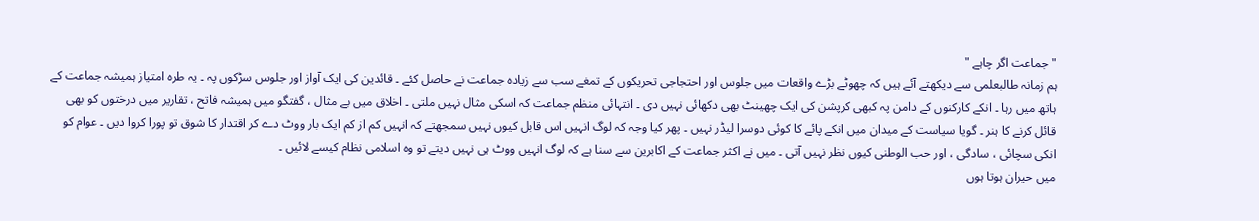" جماعت اگر چاہے "
ہم زمانہ طالبعلمی سے دیکھتے آئے ہیں کہ چھوٹے بڑے واقعات میں جلوس اور احتجاجی تحریکوں کے تمغے سب سے زیادہ جماعت نے حاصل کئے ۔ قائدین کی ایک آواز اور جلوس سڑکوں پہ ۔ یہ طرہ امتیاز ہمیشہ جماعت کے ہاتھ میں رہا ۔ انکے کارکنوں کے دامن پہ کبھی کرپشن کی ایک چھینٹ بھی دکھائی نہیں دی ۔ انتہائی منظم جماعت کہ اسکی مثال نہیں ملتی ۔ اخلاق میں بے مثال ، گفتگو میں ہمیشہ فاتح ، تقاریر میں درختوں کو بھی قائل کرنے کا ہنر ۔ گویا سیاست کے میدان میں انکے پائے کا کوئی دوسرا لیڈر نہیں ۔ پھر کیا وجہ کہ لوگ انہیں اس قابل کیوں نہیں سمجھتے کہ انہیں کم از کم ایک بار ووٹ دے کر اقتدار کا شوق تو پورا کروا دیں ۔ عوام کو انکی سچائی ، سادگی ، اور حب الوطنی کیوں نظر نہیں آتی ۔ میں نے اکثر جماعت کے اکابرین سے سنا ہے کہ لوگ انہیں ووٹ ہی نہیں دیتے تو وہ اسلامی نظام کیسے لائیں ۔
میں حیران ہوتا ہوں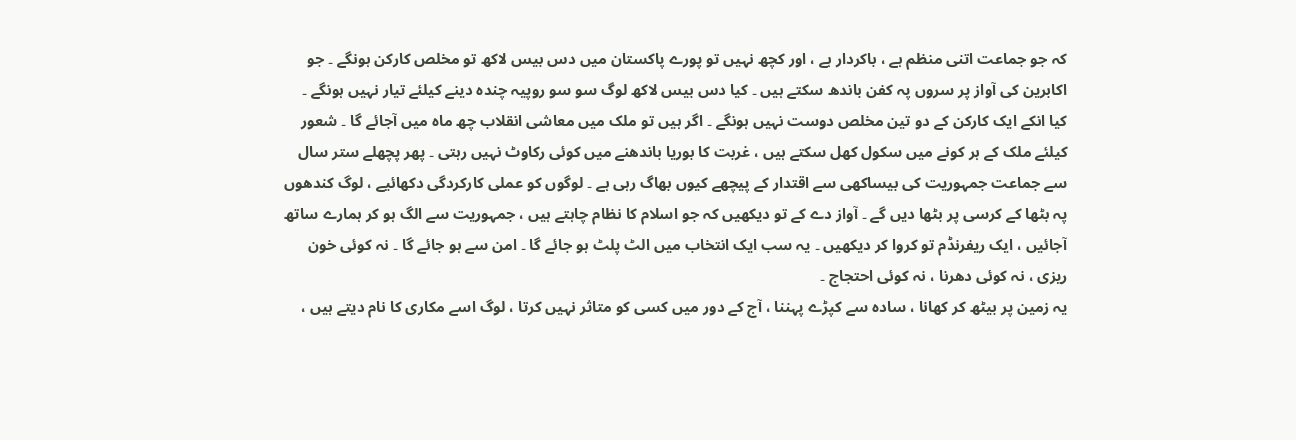کہ جو جماعت اتنی منظم ہے ، باکردار ہے ، اور کچھ نہیں تو پورے پاکستان میں دس بیس لاکھ تو مخلص کارکن ہونگے ۔ جو اکابرین کی آواز پر سروں پہ کفن باندھ سکتے ہیں ۔ کیا دس بیس لاکھ لوگ سو سو روپیہ چندہ دینے کیلئے تیار نہیں ہونگے ۔ کیا انکے ایک کارکن کے دو تین مخلص دوست نہیں ہونگے ۔ اگر ہیں تو ملک میں معاشی انقلاب چھ ماہ میں آجائے گا ۔ شعور کیلئے ملک کے ہر کونے میں سکول کھل سکتے ہیں ، غربت کا بوریا باندھنے میں کوئی رکاوٹ نہیں رہتی ۔ پھر پچھلے ستر سال سے جماعت جمہوریت کی بیساکھی سے اقتدار کے پیچھے کیوں بھاگ رہی ہے ۔ لوگوں کو عملی کارکردگی دکھائیے ، لوگ کندھوں پہ بٹھا کے کرسی پر بٹھا دیں گے ۔ آواز دے کے تو دیکھیں کہ جو اسلام کا نظام چاہتے ہیں ، جمہوریت سے الگ ہو کر ہمارے ساتھ آجائیں ، ایک ریفرنڈم تو کروا کر دیکھیں ۔ یہ سب ایک انتخاب میں الٹ پلٹ ہو جائے گا ۔ امن سے ہو جائے گا ۔ نہ کوئی خون ریزی ، نہ کوئی دھرنا ، نہ کوئی احتجاج ۔
یہ زمین پر بیٹھ کر کھانا ، سادہ سے کپڑے پہننا ، آج کے دور میں کسی کو متاثر نہیں کرتا ، لوگ اسے مکاری کا نام دیتے ہیں ،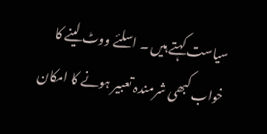سیاست کہتے ہیں ۔ اسلئے ووٹ لینے کا خواب کبھی شرمندہ تعبیر ہونے کا امکان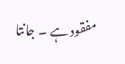مفقود ہے ۔ جانتا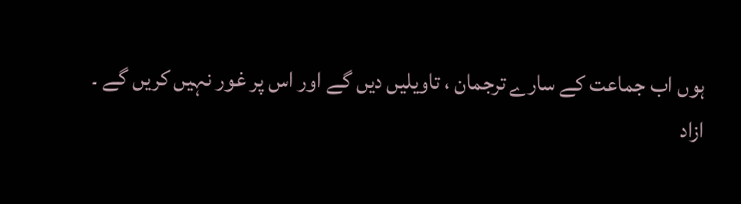ہوں اب جماعت کے سارے ترجمان ، تاویلیں دیں گے اور اس پر غور نہیں کریں گے ۔
ازاد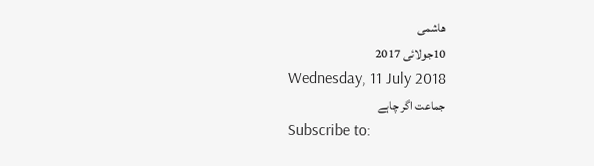ھاشمی
10جولائی 2017
Wednesday, 11 July 2018
جماعت اگر چاہے
Subscribe to: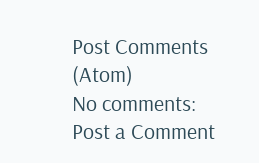Post Comments (Atom)
No comments:
Post a Comment